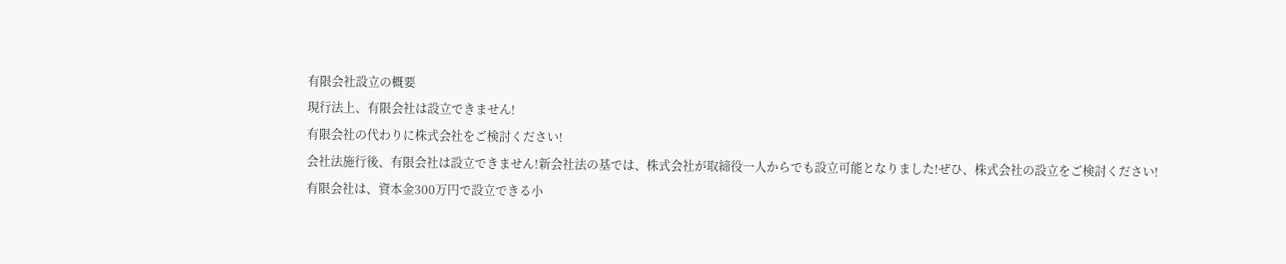有限会社設立の概要
現行法上、有限会社は設立できません!
有限会社の代わりに株式会社をご検討ください!
会社法施行後、有限会社は設立できません!新会社法の基では、株式会社が取締役一人からでも設立可能となりました!ぜひ、株式会社の設立をご検討ください!
有限会社は、資本金300万円で設立できる小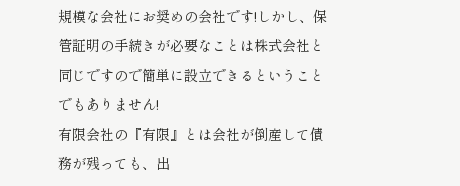規模な会社にお奨めの会社です!しかし、保管証明の手続きが必要なことは株式会社と同じですので簡単に設立できるということでもありません!
有限会社の『有限』とは会社が倒産して債務が残っても、出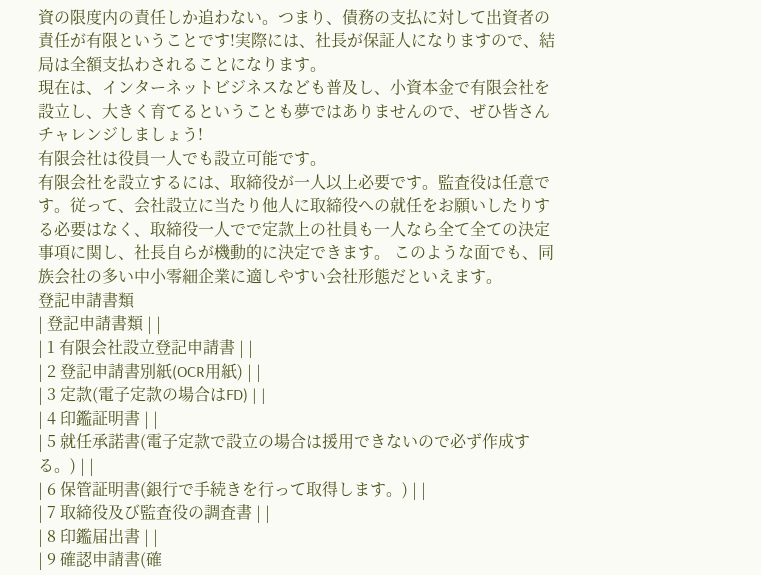資の限度内の責任しか追わない。つまり、債務の支払に対して出資者の責任が有限ということです!実際には、社長が保証人になりますので、結局は全額支払わされることになります。
現在は、インターネットビジネスなども普及し、小資本金で有限会社を設立し、大きく育てるということも夢ではありませんので、ぜひ皆さんチャレンジしましょう!
有限会社は役員一人でも設立可能です。
有限会社を設立するには、取締役が一人以上必要です。監査役は任意です。従って、会社設立に当たり他人に取締役への就任をお願いしたりする必要はなく、取締役一人でで定款上の社員も一人なら全て全ての決定事項に関し、社長自らが機動的に決定できます。 このような面でも、同族会社の多い中小零細企業に適しやすい会社形態だといえます。
登記申請書類
| 登記申請書類 | |
| 1 有限会社設立登記申請書 | |
| 2 登記申請書別紙(OCR用紙) | |
| 3 定款(電子定款の場合はFD) | |
| 4 印鑑証明書 | |
| 5 就任承諾書(電子定款で設立の場合は援用できないので必ず作成する。) | |
| 6 保管証明書(銀行で手続きを行って取得します。) | |
| 7 取締役及び監査役の調査書 | |
| 8 印鑑届出書 | |
| 9 確認申請書(確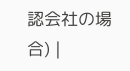認会社の場合) |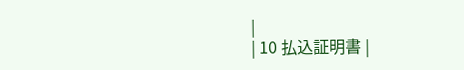|
| 10 払込証明書 |